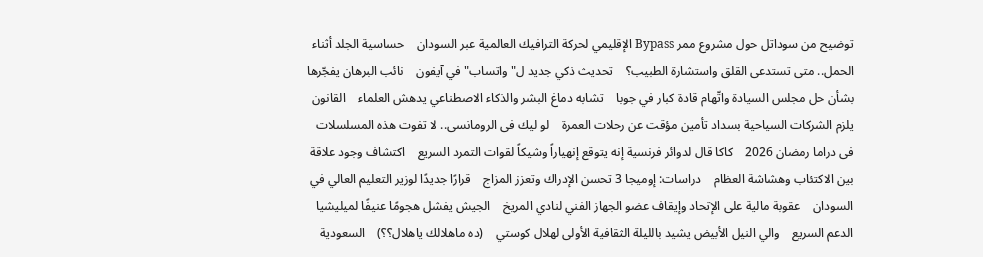توضيح من سوداتل حول مشروع ممر Bypass الإقليمي لحركة الترافيك العالمية عبر السودان    حساسية الجلد أثناء الحمل.. متى تستدعى القلق واستشارة الطبيب؟    تحديث ذكي جديد ل"واتساب" في آيفون    نائب البرهان يفجّرها بشأن حل مجلس السيادة واتّهام قادة كبار في جوبا    تشابه دماغ البشر والذكاء الاصطناعي يدهش العلماء    القانون يلزم الشركات السياحية بسداد تأمين مؤقت عن رحلات العمرة    لو ليك فى الرومانسى.. لا تفوت هذه المسلسلات فى دراما رمضان 2026    كاكا قال لدوائر فرنسية إنه يتوقع إنهياراً وشيكاً لقوات التمرد السريع    اكتشاف وجود علاقة بين الاكتئاب وهشاشة العظام    دراسات: إوميجا 3 تحسن الإدراك وتعزز المزاج    قرارًا جديدًا لوزير التعليم العالي في السودان    عقوبة مالية على الإتحاد وإيقاف عضو الجهاز الفني لنادي المريخ    الجيش يفشل هجومًا عنيفًا لميليشيا الدعم السريع    والي النيل الأبيض يشيد بالليلة الثقافية الأولى لهلال كوستي    (ده ماهلالك ياهلال؟؟)    السعودية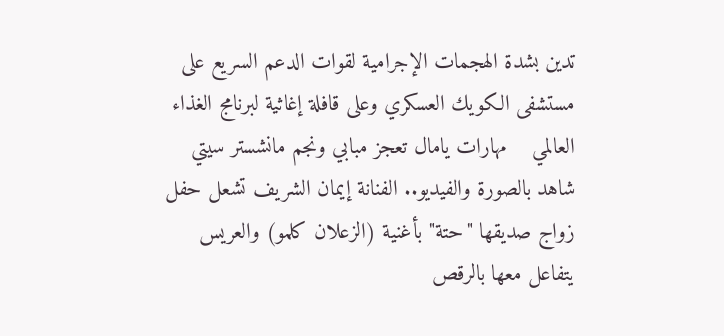تدين بشدة الهجمات الإجرامية لقوات الدعم السريع على مستشفى الكويك العسكري وعلى قافلة إغاثية لبرنامج الغذاء العالمي    مهارات يامال تعجز مبابي ونجم مانشستر سيتي    شاهد بالصورة والفيديو.. الفنانة إيمان الشريف تشعل حفل زواج صديقها "حتة" بأغنية (الزعلان كلمو) والعريس يتفاعل معها بالرقص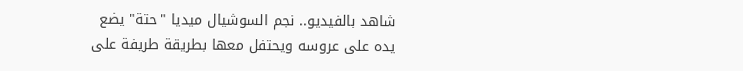شاهد بالفيديو.. نجم السوشيال ميديا "حتة" يضع يده على عروسه ويحتفل معها بطريقة طريفة على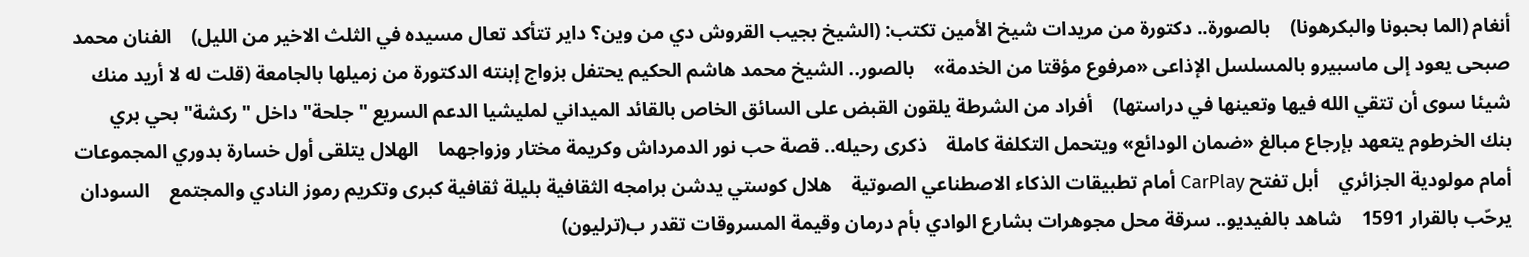أنغام (الما بحبونا والبكرهونا)    بالصورة.. دكتورة من مريدات شيخ الأمين تكتب: (الشيخ بجيب القروش دي من وين؟ داير تتأكد تعال مسيده في الثلث الاخير من الليل)    الفنان محمد صبحى يعود إلى ماسبيرو بالمسلسل الإذاعى «مرفوع مؤقتا من الخدمة»    بالصور.. الشيخ محمد هاشم الحكيم يحتفل بزواج إبنته الدكتورة من زميلها بالجامعة (قلت له لا أريد منك شيئا سوى أن تتقي الله فيها وتعينها في دراستها)    أفراد من الشرطة يلقون القبض على السائق الخاص بالقائد الميداني لمليشيا الدعم السريع "جلحة" داخل "ركشة" بحي بري    بنك الخرطوم يتعهد بإرجاع مبالغ «ضمان الودائع» ويتحمل التكلفة كاملة    ذكرى رحيله.. قصة حب نور الدمرداش وكريمة مختار وزواجهما    الهلال يتلقى أول خسارة بدوري المجموعات أمام مولودية الجزائري    أبل تفتح CarPlay أمام تطبيقات الذكاء الاصطناعي الصوتية    هلال كوستي يدشن برامجه الثقافية بليلة ثقافية كبرى وتكريم رموز النادي والمجتمع    السودان يرحّب بالقرار 1591    شاهد بالفيديو.. سرقة محل مجوهرات بشارع الوادي بأم درمان وقيمة المسروقات تقدر ب(ترليون)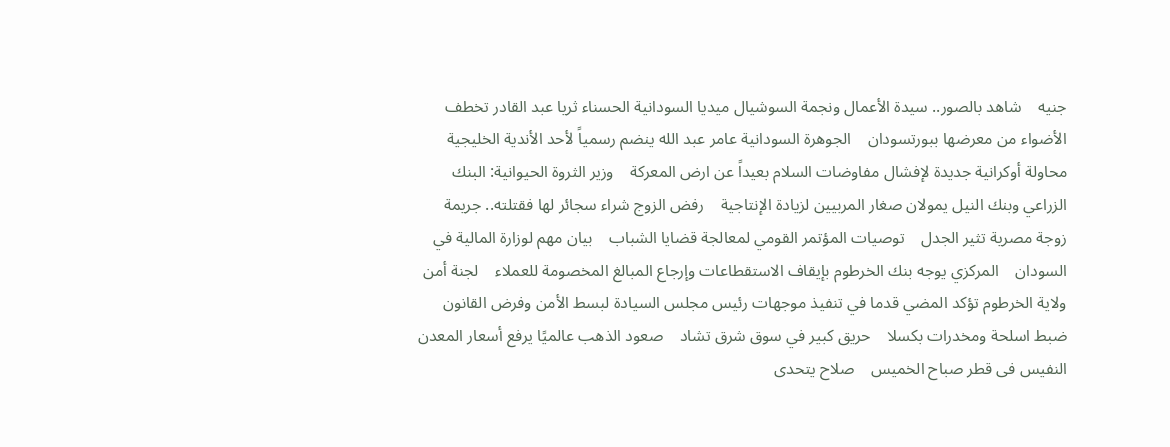جنيه    شاهد بالصور.. سيدة الأعمال ونجمة السوشيال ميديا السودانية الحسناء ثريا عبد القادر تخطف الأضواء من معرضها ببورتسودان    الجوهرة السودانية عامر عبد الله ينضم رسمياً لأحد الأندية الخليجية    محاولة أوكرانية جديدة لإفشال مفاوضات السلام بعيداً عن ارض المعركة    وزير الثروة الحيوانية: البنك الزراعي وبنك النيل يمولان صغار المربيين لزيادة الإنتاجية    رفض الزوج شراء سجائر لها فقتلته.. جريمة زوجة مصرية تثير الجدل    توصيات المؤتمر القومي لمعالجة قضايا الشباب    بيان مهم لوزارة المالية في السودان    المركزي يوجه بنك الخرطوم بإيقاف الاستقطاعات وإرجاع المبالغ المخصومة للعملاء    لجنة أمن ولاية الخرطوم تؤكد المضي قدما في تنفيذ موجهات رئيس مجلس السيادة لبسط الأمن وفرض القانون    ضبط اسلحة ومخدرات بكسلا    حريق كبير في سوق شرق تشاد    صعود الذهب عالميًا يرفع أسعار المعدن النفيس فى قطر صباح الخميس    صلاح يتحدى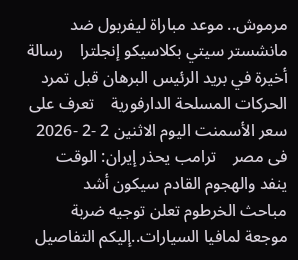مرموش.. موعد مباراة ليفربول ضد مانشستر سيتي بكلاسيكو إنجلترا    رسالة أخيرة في بريد الرئيس البرهان قبل تمرد الحركات المسلحة الدارفورية    تعرف على سعر الأسمنت اليوم الاثنين 2 -2 -2026 فى مصر    ترامب يحذر إيران: الوقت ينفد والهجوم القادم سيكون أشد    مباحث الخرطوم تعلن توجيه ضربة موجعة لمافيا السيارات..إليكم التفاصيل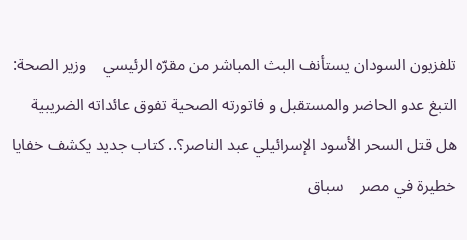تلفزيون السودان يستأنف البث المباشر من مقرّه الرئيسي    وزير الصحة: التبغ عدو الحاضر والمستقبل و فاتورته الصحية تفوق عائداته الضريبية    هل قتل السحر الأسود الإسرائيلي عبد الناصر؟.. كتاب جديد يكشف خفايا خطيرة في مصر    سباق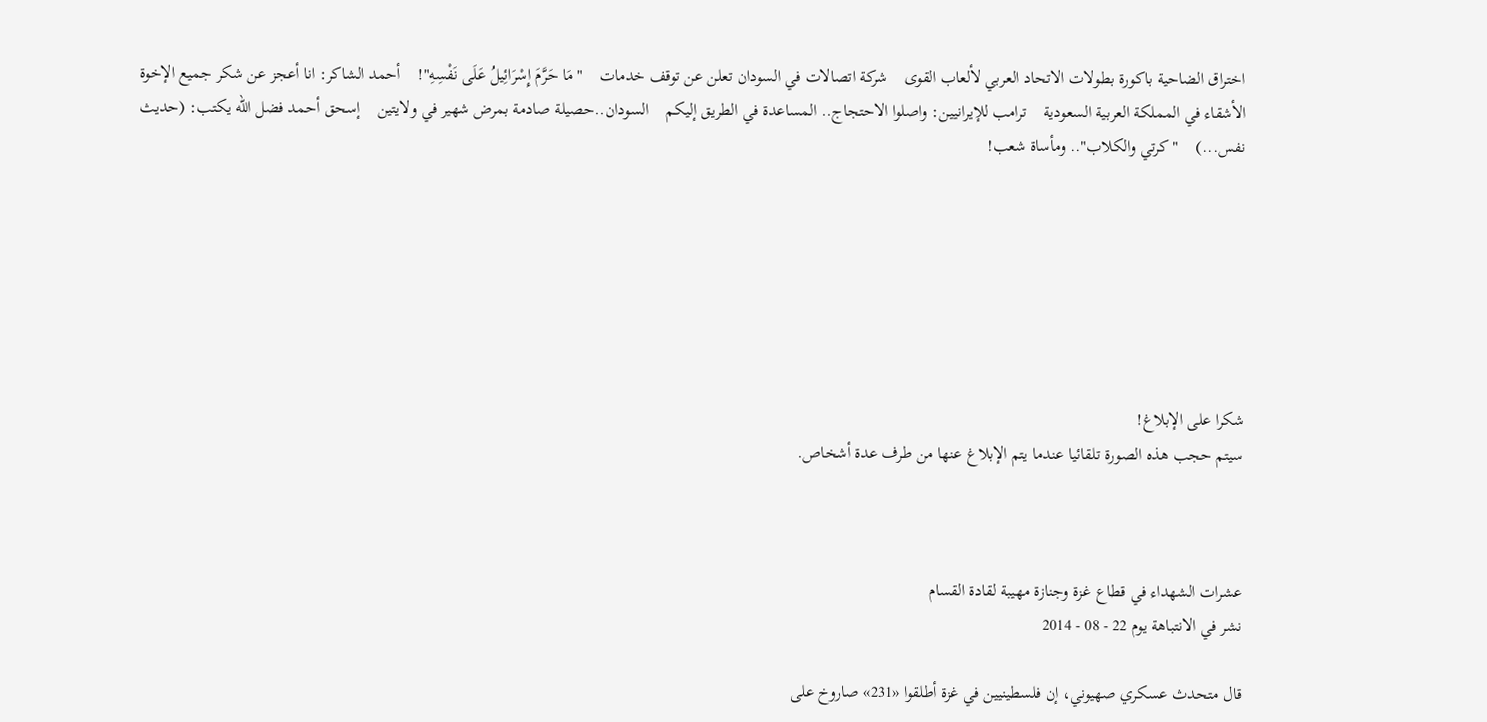اختراق الضاحية باكورة بطولات الاتحاد العربي لألعاب القوى    شركة اتصالات في السودان تعلن عن توقف خدمات    "مَا حَرَّمَ إِسْرَائِيلُ عَلَى نَفْسِهِ"!    أحمد الشاكر: انا أعجز عن شكر جميع الإخوة الأشقاء في المملكة العربية السعودية    ترامب للإيرانيين: واصلوا الاحتجاج.. المساعدة في الطريق إليكم    السودان..حصيلة صادمة بمرض شهير في ولايتين    إسحق أحمد فضل الله يكتب: (حديث نفس...)    "كرتي والكلاب".. ومأساة شعب!







شكرا على الإبلاغ!
سيتم حجب هذه الصورة تلقائيا عندما يتم الإبلاغ عنها من طرف عدة أشخاص.



عشرات الشهداء في قطاع غزة وجنازة مهيبة لقادة القسام
نشر في الانتباهة يوم 22 - 08 - 2014

قال متحدث عسكري صهيوني، إن فلسطينيين في غزة أطلقوا «231» صاروخ على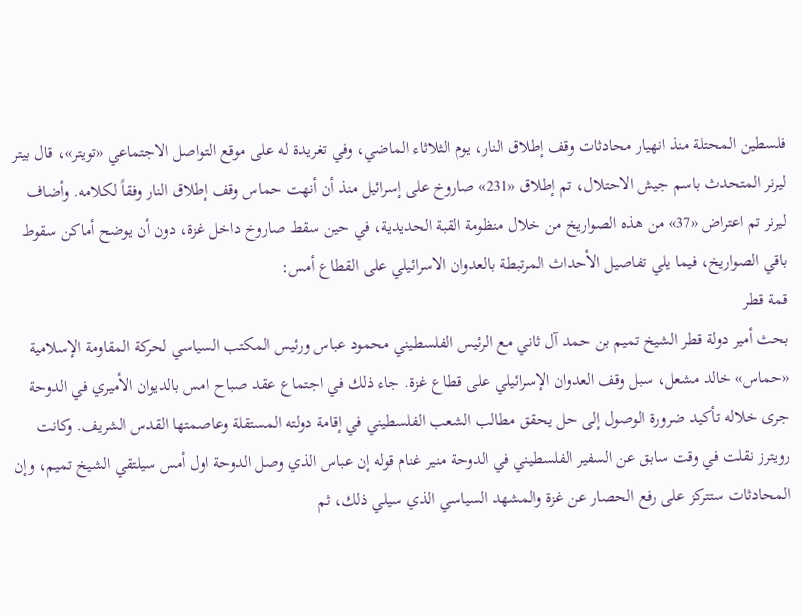فلسطين المحتلة منذ انهيار محادثات وقف إطلاق النار، يوم الثلاثاء الماضي، وفي تغريدة له على موقع التواصل الاجتماعي «تويتر»، قال بيتر ليرنر المتحدث باسم جيش الاحتلال، تم إطلاق «231» صاروخ على إسرائيل منذ أن أنهت حماس وقف إطلاق النار وفقاً لكلامه. وأضاف ليرنر تم اعتراض «37» من هذه الصواريخ من خلال منظومة القبة الحديدية، في حين سقط صاروخ داخل غزة، دون أن يوضح أماكن سقوط باقي الصواريخ، فيما يلي تفاصيل الأحداث المرتبطة بالعدوان الاسرائيلي على القطاع أمس:
قمة قطر
بحث أمير دولة قطر الشيخ تميم بن حمد آل ثاني مع الرئيس الفلسطيني محمود عباس ورئيس المكتب السياسي لحركة المقاومة الإسلامية «حماس» خالد مشعل، سبل وقف العدوان الإسرائيلي على قطاع غزة. جاء ذلك في اجتماع عقد صباح امس بالديوان الأميري في الدوحة جرى خلاله تأكيد ضرورة الوصول إلى حل يحقق مطالب الشعب الفلسطيني في إقامة دولته المستقلة وعاصمتها القدس الشريف. وكانت رويترز نقلت في وقت سابق عن السفير الفلسطيني في الدوحة منير غنام قوله إن عباس الذي وصل الدوحة اول أمس سيلتقي الشيخ تميم، وإن المحادثات ستتركز على رفع الحصار عن غزة والمشهد السياسي الذي سيلي ذلك، ثم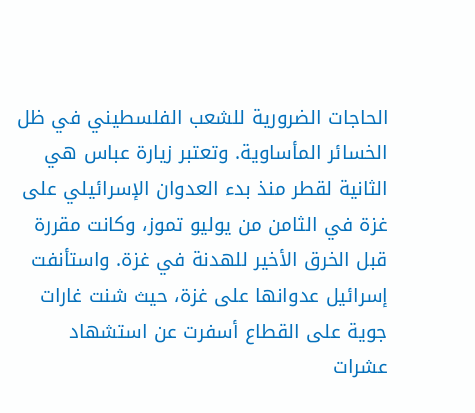الحاجات الضرورية للشعب الفلسطيني في ظل الخسائر المأساوية. وتعتبر زيارة عباس هي الثانية لقطر منذ بدء العدوان الإسرائيلي على غزة في الثامن من يوليو تموز، وكانت مقررة قبل الخرق الأخير للهدنة في غزة. واستأنفت إسرائيل عدوانها على غزة، حيث شنت غارات جوية على القطاع أسفرت عن استشهاد عشرات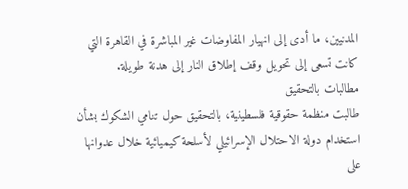المدنيين، ما أدى إلى انهيار المفاوضات غير المباشرة في القاهرة التي كانت تسعى إلى تحويل وقف إطلاق النار إلى هدنة طويلة.
مطالبات بالتحقيق
طالبت منظمة حقوقية فلسطينية، بالتحقيق حول تنامي الشكوك بشأن استخدام دولة الاحتلال الإسرائيلي لأسلحة كيميائية خلال عدوانها على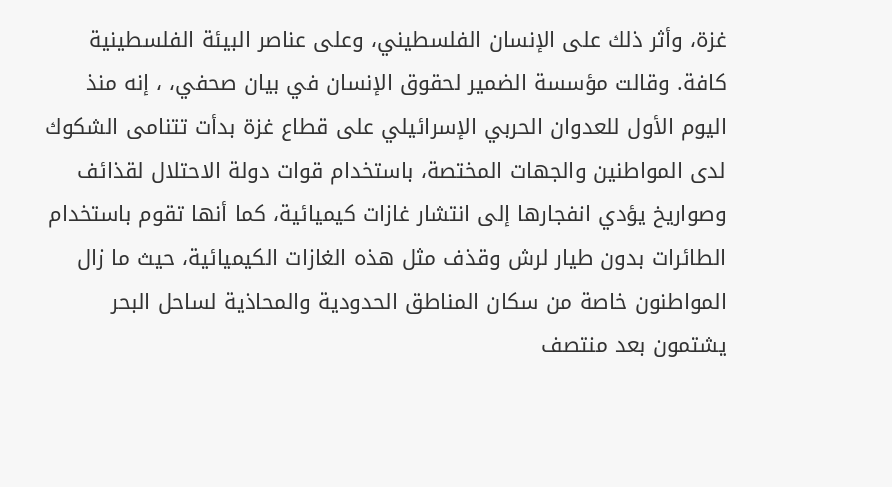غزة، وأثر ذلك على الإنسان الفلسطيني، وعلى عناصر البيئة الفلسطينية كافة. وقالت مؤسسة الضمير لحقوق الإنسان في بيان صحفي، ، إنه منذ اليوم الأول للعدوان الحربي الإسرائيلي على قطاع غزة بدأت تتنامى الشكوك لدى المواطنين والجهات المختصة، باستخدام قوات دولة الاحتلال لقذائف وصواريخ يؤدي انفجارها إلى انتشار غازات كيميائية، كما أنها تقوم باستخدام الطائرات بدون طيار لرش وقذف مثل هذه الغازات الكيميائية، حيث ما زال المواطنون خاصة من سكان المناطق الحدودية والمحاذية لساحل البحر يشتمون بعد منتصف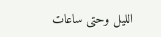الليل وحتى ساعات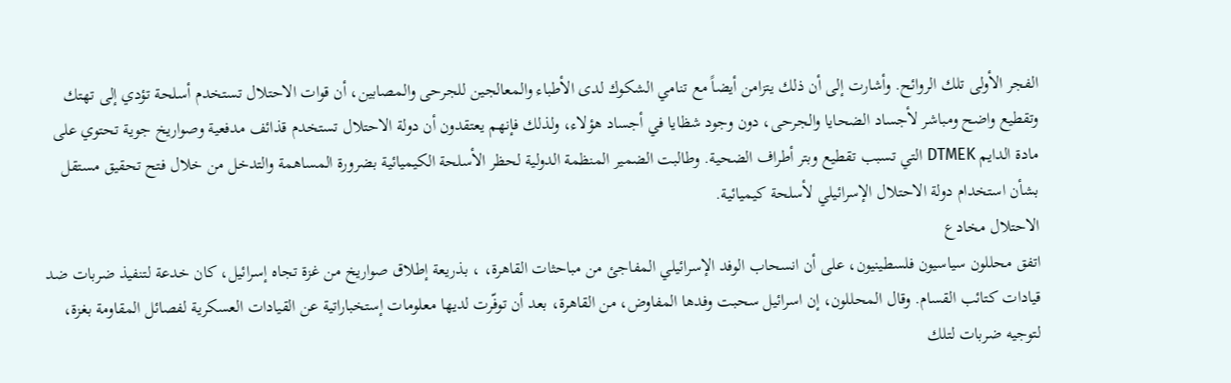الفجر الأولى تلك الروائح. وأشارت إلى أن ذلك يتزامن أيضاً مع تنامي الشكوك لدى الأطباء والمعالجين للجرحى والمصابين، أن قوات الاحتلال تستخدم أسلحة تؤدي إلى تهتك وتقطيع واضح ومباشر لأجساد الضحايا والجرحى، دون وجود شظايا في أجساد هؤلاء، ولذلك فإنهم يعتقدون أن دولة الاحتلال تستخدم قذائف مدفعية وصواريخ جوية تحتوي على مادة الدايم DTMEK التي تسبب تقطيع وبتر أطراف الضحية. وطالبت الضمير المنظمة الدولية لحظر الأسلحة الكيميائية بضرورة المساهمة والتدخل من خلال فتح تحقيق مستقل بشأن استخدام دولة الاحتلال الإسرائيلي لأسلحة كيميائية.
الاحتلال مخادع
اتفق محللون سياسيون فلسطينيون، على أن انسحاب الوفد الإسرائيلي المفاجئ من مباحثات القاهرة، ، بذريعة إطلاق صواريخ من غزة تجاه إسرائيل، كان خدعة لتنفيذ ضربات ضد قيادات كتائب القسام. وقال المحللون، إن اسرائيل سحبت وفدها المفاوض، من القاهرة، بعد أن توفّرت لديها معلومات إستخباراتية عن القيادات العسكرية لفصائل المقاومة بغزة، لتوجيه ضربات لتلك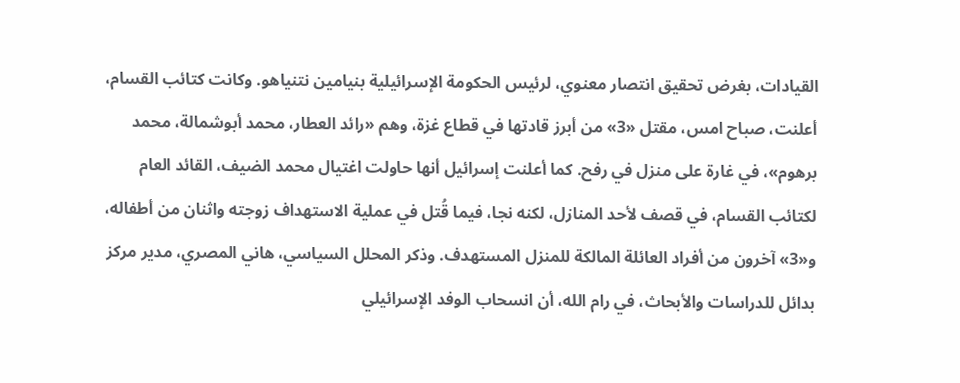القيادات، بغرض تحقيق انتصار معنوي، لرئيس الحكومة الإسرائيلية بنيامين نتنياهو. وكانت كتائب القسام، أعلنت، صباح امس، مقتل «3» من أبرز قادتها في قطاع غزة، وهم «رائد العطار، محمد أبوشمالة، محمد برهوم»، في غارة على منزل في رفح. كما أعلنت إسرائيل أنها حاولت اغتيال محمد الضيف، القائد العام لكتائب القسام، في قصف لأحد المنازل، لكنه نجا، فيما قُتل في عملية الاستهداف زوجته واثنان من أطفاله، و«3» آخرون من أفراد العائلة المالكة للمنزل المستهدف. وذكر المحلل السياسي، هاني المصري، مدير مركز بدائل للدراسات والأبحاث، في رام الله، أن انسحاب الوفد الإسرائيلي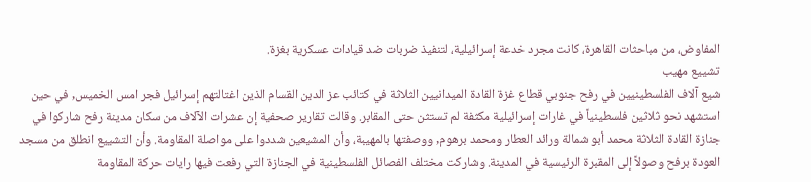المفاوض، من مباحثات القاهرة، كانت مجرد خدعة إسرائيلية، لتنفيذ ضربات ضد قيادات عسكرية بغزة.
تشييع مهيب
شيع آلاف الفلسطينيين في رفح جنوبي قطاع غزة القادة الميدانيين الثلاثة في كتائب عز الدين القسام الذين اغتالتهم إسرائيل فجر امس الخميس, في حين استشهد نحو ثلاثين فلسطينياً في غارات إسرائيلية مكثفة لم تستثن حتى المقابر. وقالت تقارير صحفية إن عشرات الآلاف من سكان مدينة رفح شاركوا في جنازة القادة الثلاثة محمد أبو شمالة ورائد العطار ومحمد برهوم, ووصفتها بالمهيبة، وأن المشيعين شددوا على مواصلة المقاومة. وأن التشييع انطلق من مسجد العودة برفح وصولاً إلى المقبرة الرئيسية في المدينة. وشاركت مختلف الفصائل الفلسطينية في الجنازة التي رفعت فيها رايات حركة المقاومة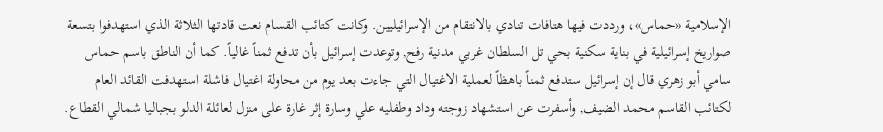الإسلامية «حماس»، ورددت فيها هتافات تنادي بالانتقام من الإسرائيليين. وكانت كتائب القسام نعت قادتها الثلاثة الذي استهدفوا بتسعة صواريخ إسرائيلية في بناية سكنية بحي تل السلطان غربي مدنية رفح, وتوعدت إسرائيل بأن تدفع ثمناً غالياً. كما أن الناطق باسم حماس سامي أبو زهري قال إن إسرائيل ستدفع ثمناً باهظاً لعملية الاغتيال التي جاءت بعد يوم من محاولة اغتيال فاشلة استهدفت القائد العام لكتائب القاسم محمد الضيف, وأسفرت عن استشهاد زوجته وداد وطفليه علي وسارة إثر غارة على منزل لعائلة الدلو بجباليا شمالي القطاع.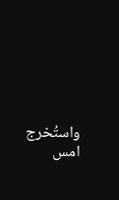واستُخرج امس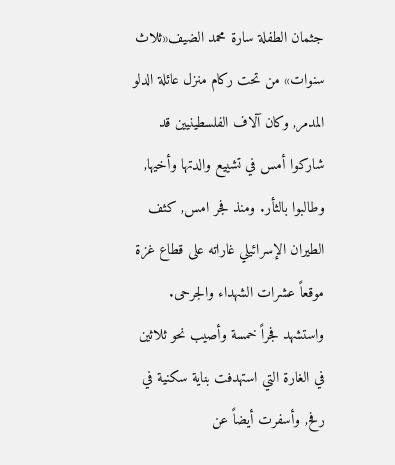جثمان الطفلة سارة محمد الضيف«ثلاث سنوات» من تحت ركام منزل عائلة الدلو المدمر, وكان آلاف الفلسطينيين قد شاركوا أمس في تشييع والدتها وأخيها, وطالبوا بالثأر. ومنذ فجر امس, كثف الطيران الإسرائيلي غاراته على قطاع غزة موقعاً عشرات الشهداء والجرحى. واستشهد فجراً خمسة وأصيب نحو ثلاثين في الغارة التي استهدفت بناية سكنية في رفح, وأسفرت أيضاً عن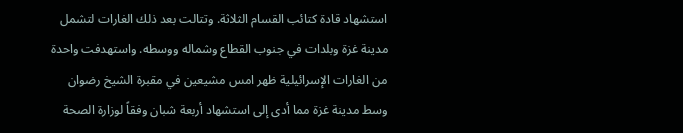استشهاد قادة كتائب القسام الثلاثة. وتتالت بعد ذلك الغارات لتشمل مدينة غزة وبلدات في جنوب القطاع وشماله ووسطه. واستهدفت واحدة من الغارات الإسرائيلية ظهر امس مشيعين في مقبرة الشيخ رضوان وسط مدينة غزة مما أدى إلى استشهاد أربعة شبان وفقاً لوزارة الصحة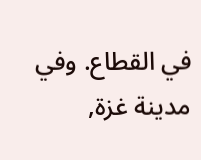في القطاع. وفي مدينة غزة,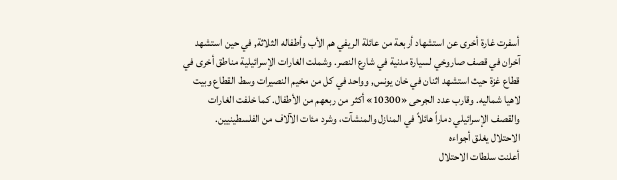أسفرت غارة أخرى عن استشهاد أربعة من عائلة الريفي هم الأب وأطفاله الثلاثة, في حين استشهد آخران في قصف صاروخي لسيارة مدنية في شارع النصر. وشملت الغارات الإسرائيلية مناطق أخرى في قطاع غزة حيث استشهد اثنان في خان يونس, وواحد في كل من مخيم النصيرات وسط القطاع وبيت لاهيا شماليه. وقارب عدد الجرحى «10300» أكثر من ربعهم من الأطفال. كما خلفت الغارات والقصف الإسرائيلي دماراً هائلاً في المنازل والمنشآت، وشرد مئات الآلاف من الفلسطينيين.
الاحتلال يغلق أجواءه
أعلنت سلطات الاحتلال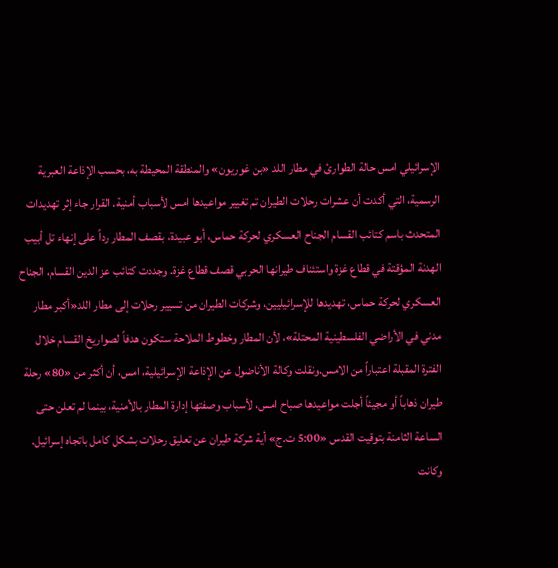الإسرائيلي امس حالة الطوارئ في مطار اللد «بن غوريون» والمنطقة المحيطة به، بحسب الإذاعة العبرية الرسمية، التي أكدت أن عشرات رحلات الطيران تم تغيير مواعيدها امس لأسباب أمنية. القرار جاء إثر تهديدات المتحدث باسم كتائب القسام الجناح العسكري لحركة حماس، أبو عبيدة، بقصف المطار رداً على إنهاء تل أبيب الهدنة المؤقتة في قطاع غزة واستئناف طيرانها الحربي قصف قطاع غزة. وجددت كتائب عز الدين القسام، الجناح العسكري لحركة حماس، تهديدها للإسرائيليين، وشركات الطيران من تسيير رحلات إلى مطار اللد«أكبر مطار مدني في الأراضي الفلسطينية المحتلة»، لأن المطار وخطوط الملاحة ستكون هدفاً لصواريخ القسام خلال الفترة المقبلة اعتباراً من الامس.ونقلت وكالة الأناضول عن الإذاعة الإسرائيلية، امس، أن أكثر من «80» رحلة طيران ذهاباً أو مجيئاً أجلت مواعيدها صباح امس، لأسباب وصفتها إدارة المطار بالأمنية، بينما لم تعلن حتى الساعة الثامنة بتوقيت القدس «5:00 ت.ج» أية شركة طيران عن تعليق رحلات بشكل كامل باتجاه إسرائيل. وكانت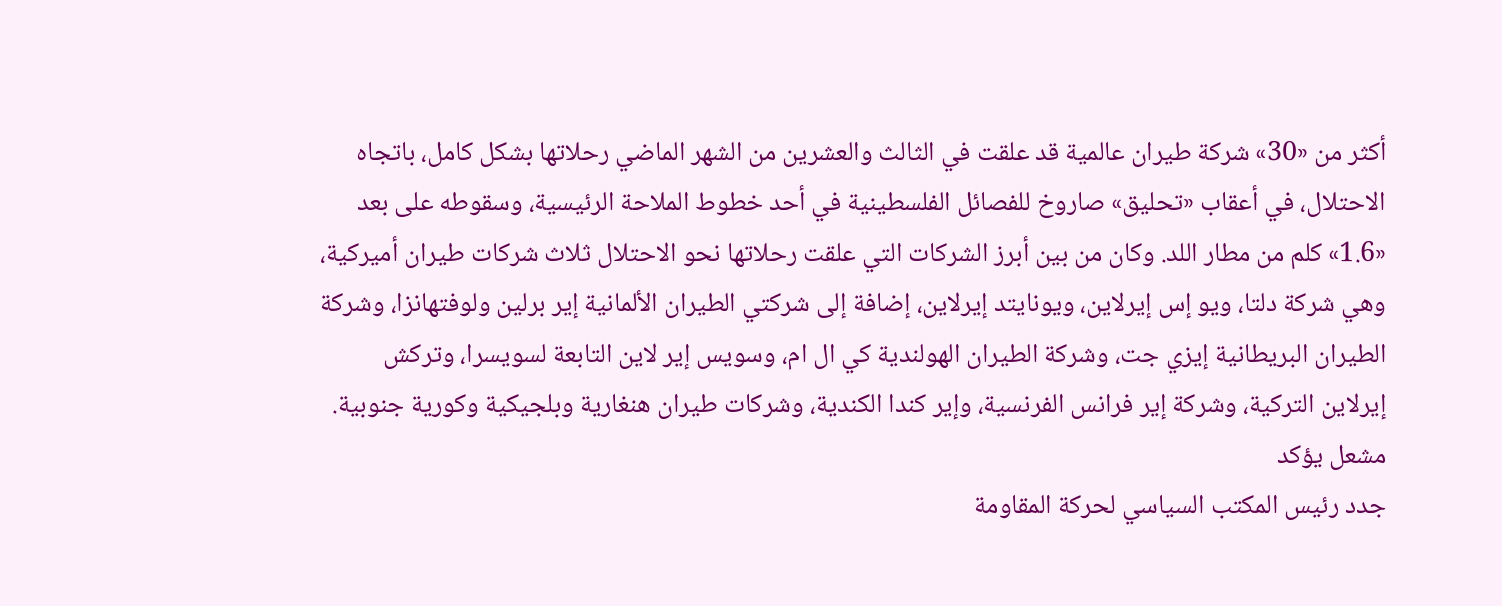أكثر من «30» شركة طيران عالمية قد علقت في الثالث والعشرين من الشهر الماضي رحلاتها بشكل كامل، باتجاه الاحتلال، في أعقاب «تحليق» صاروخ للفصائل الفلسطينية في أحد خطوط الملاحة الرئيسية، وسقوطه على بعد «1.6» كلم من مطار اللد. وكان من بين أبرز الشركات التي علقت رحلاتها نحو الاحتلال ثلاث شركات طيران أميركية، وهي شركة دلتا، ويو إس إيرلاين، ويونايتد إيرلاين، إضافة إلى شركتي الطيران الألمانية إير برلين ولوفتهانزا، وشركة الطيران البريطانية إيزي جت، وشركة الطيران الهولندية كي ال ام، وسويس إير لاين التابعة لسويسرا، وتركش إيرلاين التركية، وشركة إير فرانس الفرنسية، وإير كندا الكندية، وشركات طيران هنغارية وبلجيكية وكورية جنوبية.
مشعل يؤكد
جدد رئيس المكتب السياسي لحركة المقاومة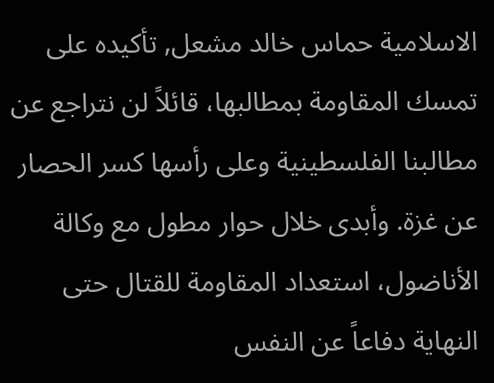الاسلامية حماس خالد مشعل, تأكيده على تمسك المقاومة بمطالبها، قائلاً لن نتراجع عن مطالبنا الفلسطينية وعلى رأسها كسر الحصار عن غزة. وأبدى خلال حوار مطول مع وكالة الأناضول، استعداد المقاومة للقتال حتى النهاية دفاعاً عن النفس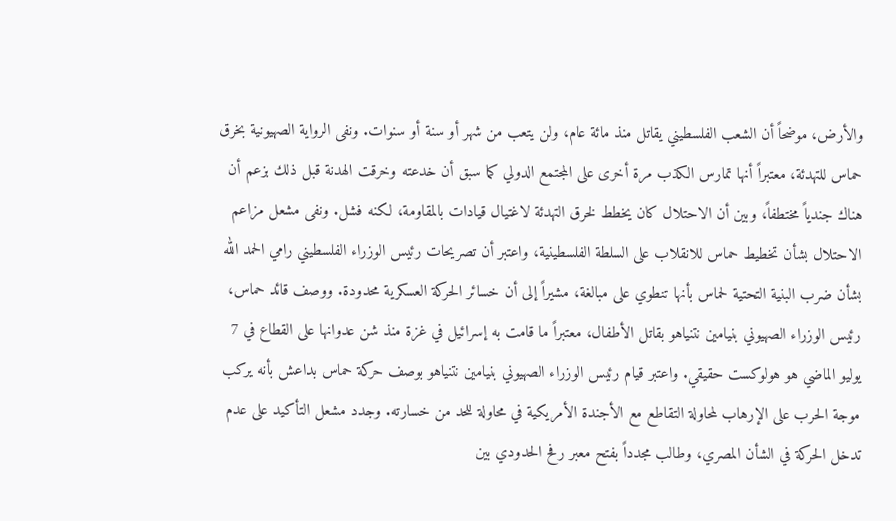والأرض، موضحاً أن الشعب الفلسطيني يقاتل منذ مائة عام، ولن يتعب من شهر أو سنة أو سنوات. ونفى الرواية الصهيونية بخرق حماس للتهدئة، معتبراً أنها تمارس الكذب مرة أخرى على المجتمع الدولي كما سبق أن خدعته وخرقت الهدنة قبل ذلك بزعم أن هناك جندياً مختطفاً، وبين أن الاحتلال كان يخطط لخرق التهدئة لاغتيال قيادات بالمقاومة، لكنه فشل. ونفى مشعل مزاعم الاحتلال بشأن تخطيط حماس للانقلاب على السلطة الفلسطينية، واعتبر أن تصريحات رئيس الوزراء الفلسطيني رامي الحمد الله بشأن ضرب البنية التحتية لحماس بأنها تنطوي على مبالغة، مشيراً إلى أن خسائر الحركة العسكرية محدودة. ووصف قائد حماس، رئيس الوزراء الصهيوني بنيامين نتنياهو بقاتل الأطفال، معتبراً ما قامت به إسرائيل في غزة منذ شن عدوانها على القطاع في 7 يوليو الماضي هو هولوكست حقيقي. واعتبر قيام رئيس الوزراء الصهيوني بنيامين نتنياهو بوصف حركة حماس بداعش بأنه يركب موجة الحرب على الإرهاب لمحاولة التقاطع مع الأجندة الأمريكية في محاولة للحد من خسارته. وجدد مشعل التأكيد على عدم تدخل الحركة في الشأن المصري، وطالب مجدداً بفتح معبر رفح الحدودي بين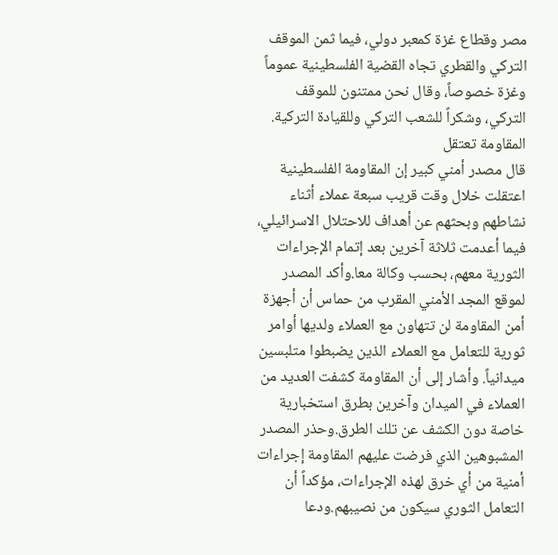مصر وقطاع غزة كمعبر دولي، فيما ثمن الموقف التركي والقطري تجاه القضية الفلسطينية عموماً وغزة خصوصاً، وقال نحن ممتنون للموقف التركي، وشكراً للشعب التركي وللقيادة التركية.
المقاومة تعتقل
قال مصدر أمني كبير إن المقاومة الفلسطينية اعتقلت خلال وقت قريب سبعة عملاء أثناء نشاطهم وبحثهم عن أهداف للاحتلال الاسرائيلي، فيما أعدمت ثلاثة آخرين بعد إتمام الإجراءات الثورية معهم، بحسب وكالة معا.وأكد المصدر لموقع المجد الأمني المقرب من حماس أن أجهزة أمن المقاومة لن تتهاون مع العملاء ولديها أوامر ثورية للتعامل مع العملاء الذين يضبطوا متلبسين ميدانياً. وأشار إلى أن المقاومة كشفت العديد من العملاء في الميدان وآخرين بطرق استخبارية خاصة دون الكشف عن تلك الطرق.وحذر المصدر المشبوهين الذي فرضت عليهم المقاومة إجراءات أمنية من أي خرق لهذه الإجراءات، مؤكداً أن التعامل الثوري سيكون من نصيبهم.ودعا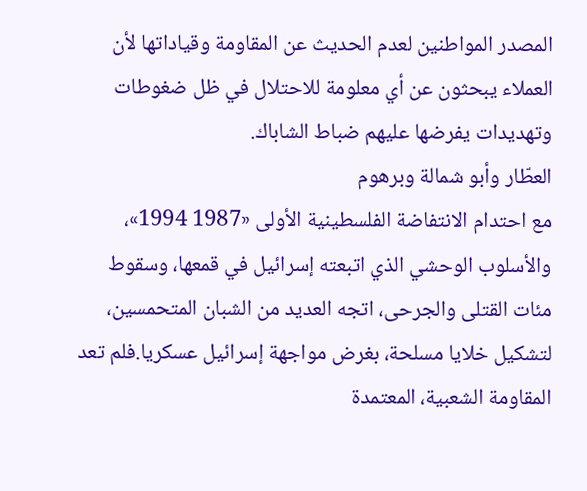المصدر المواطنين لعدم الحديث عن المقاومة وقياداتها لأن العملاء يبحثون عن أي معلومة للاحتلال في ظل ضغوطات وتهديدات يفرضها عليهم ضباط الشاباك.
العطّار وأبو شمالة وبرهوم
مع احتدام الانتفاضة الفلسطينية الأولى «1987 1994»، والأسلوب الوحشي الذي اتبعته إسرائيل في قمعها، وسقوط مئات القتلى والجرحى، اتجه العديد من الشبان المتحمسين، لتشكيل خلايا مسلحة، بغرض مواجهة إسرائيل عسكريا.فلم تعد المقاومة الشعبية، المعتمدة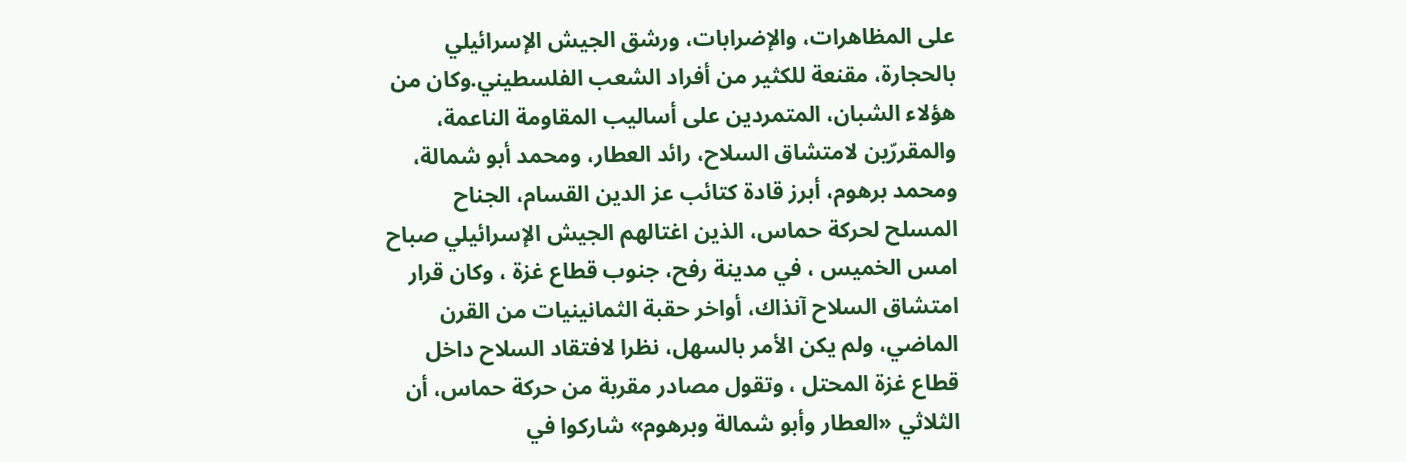على المظاهرات، والإضرابات، ورشق الجيش الإسرائيلي بالحجارة، مقنعة للكثير من أفراد الشعب الفلسطيني.وكان من هؤلاء الشبان، المتمردين على أساليب المقاومة الناعمة، والمقررّين لامتشاق السلاح، رائد العطار، ومحمد أبو شمالة، ومحمد برهوم، أبرز قادة كتائب عز الدين القسام، الجناح المسلح لحركة حماس، الذين اغتالهم الجيش الإسرائيلي صباح امس الخميس ، في مدينة رفح، جنوب قطاع غزة ، وكان قرار امتشاق السلاح آنذاك، أواخر حقبة الثمانينيات من القرن الماضي، ولم يكن الأمر بالسهل، نظرا لافتقاد السلاح داخل قطاع غزة المحتل ، وتقول مصادر مقربة من حركة حماس، أن الثلاثي «العطار وأبو شمالة وبرهوم» شاركوا في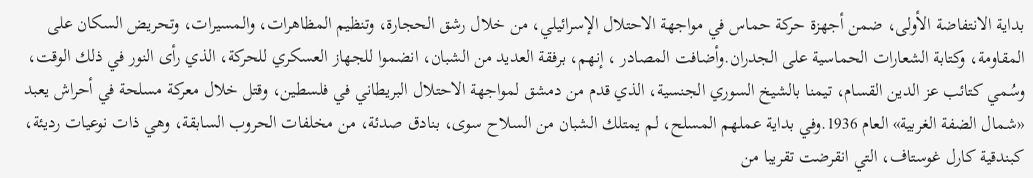بداية الانتفاضة الأولى، ضمن أجهزة حركة حماس في مواجهة الاحتلال الإسرائيلي، من خلال رشق الحجارة، وتنظيم المظاهرات، والمسيرات، وتحريض السكان على المقاومة، وكتابة الشعارات الحماسية على الجدران.وأضافت المصادر ، إنهم، برفقة العديد من الشبان، انضموا للجهاز العسكري للحركة، الذي رأى النور في ذلك الوقت، وسُمي كتائب عز الدين القسام، تيمنا بالشيخ السوري الجنسية، الذي قدم من دمشق لمواجهة الاحتلال البريطاني في فلسطين، وقتل خلال معركة مسلحة في أحراش يعبد «شمال الضفة الغربية» العام 1936.وفي بداية عملهم المسلح، لم يمتلك الشبان من السلاح سوى، بنادق صدئة، من مخلفات الحروب السابقة، وهي ذات نوعيات رديئة، كبندقية كارل غوستاف، التي انقرضت تقريبا من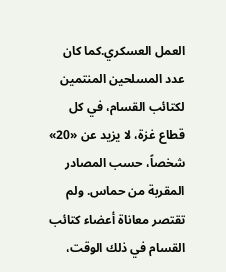العمل العسكري.كما كان عدد المسلحين المنتمين لكتائب القسام، في كل قطاع غزة، لا يزيد عن «20» شخصاً، حسب المصادر المقربة من حماس. ولم تقتصر معاناة أعضاء كتائب القسام في ذلك الوقت،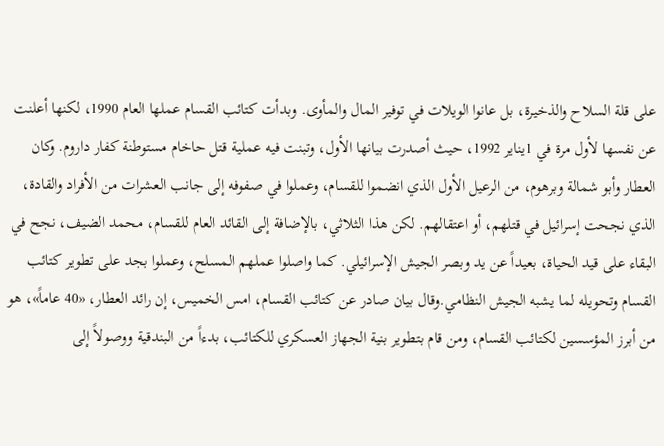على قلة السلاح والذخيرة، بل عانوا الويلات في توفير المال والمأوى. وبدأت كتائب القسام عملها العام 1990، لكنها أعلنت عن نفسها لأول مرة في 1يناير 1992، حيث أصدرت بيانها الأول، وتبنت فيه عملية قتل حاخام مستوطنة كفار داروم. وكان العطار وأبو شمالة وبرهوم، من الرعيل الأول الذي انضموا للقسام، وعملوا في صفوفه إلى جانب العشرات من الأفراد والقادة، الذي نجحت إسرائيل في قتلهم، أو اعتقالهم. لكن هذا الثلاثي، بالإضافة إلى القائد العام للقسام، محمد الضيف، نجح في البقاء على قيد الحياة، بعيداً عن يد وبصر الجيش الإسرائيلي. كما واصلوا عملهم المسلح، وعملوا بجد على تطوير كتائب القسام وتحويله لما يشبه الجيش النظامي.وقال بيان صادر عن كتائب القسام، امس الخميس، إن رائد العطار، «40 عاماً»، هو من أبرز المؤسسين لكتائب القسام، ومن قام بتطوير بنية الجهاز العسكري للكتائب، بدءاً من البندقية ووصولاً إلى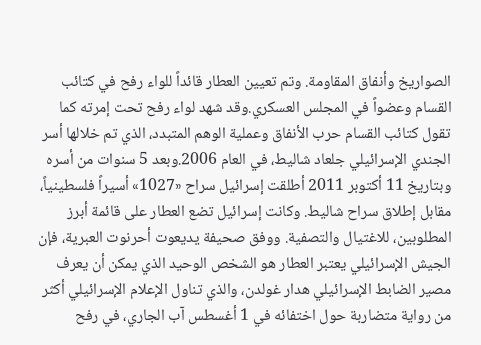الصواريخ وأنفاق المقاومة. وتم تعيين العطار قائداً للواء رفح في كتائب القسام وعضواً في المجلس العسكري.وقد شهد لواء رفح تحت إمرته كما تقول كتائب القسام حرب الأنفاق وعملية الوهم المتبدد، الذي تم خلالها أسر الجندي الإسرائيلي جلعاد شاليط، في العام 2006.وبعد 5 سنوات من أسره وبتاريخ 11 أكتوبر 2011 أطلقت إسرائيل سراح «1027» أسيراً فلسطينياً، مقابل إطلاق سراح شاليط. وكانت إسرائيل تضع العطار على قائمة أبرز المطلوبين، للاغتيال والتصفية. ووفق صحيفة يديعوت أحرنوت العبرية، فإن الجيش الإسرائيلي يعتبر العطار هو الشخص الوحيد الذي يمكن أن يعرف مصير الضابط الإسرائيلي هدار غولدن، والذي تناول الإعلام الإسرائيلي أكثر من رواية متضاربة حول اختفائه في 1 أغسطس آب الجاري، في رفح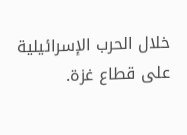خلال الحرب الإسرائيلية على قطاع غزة.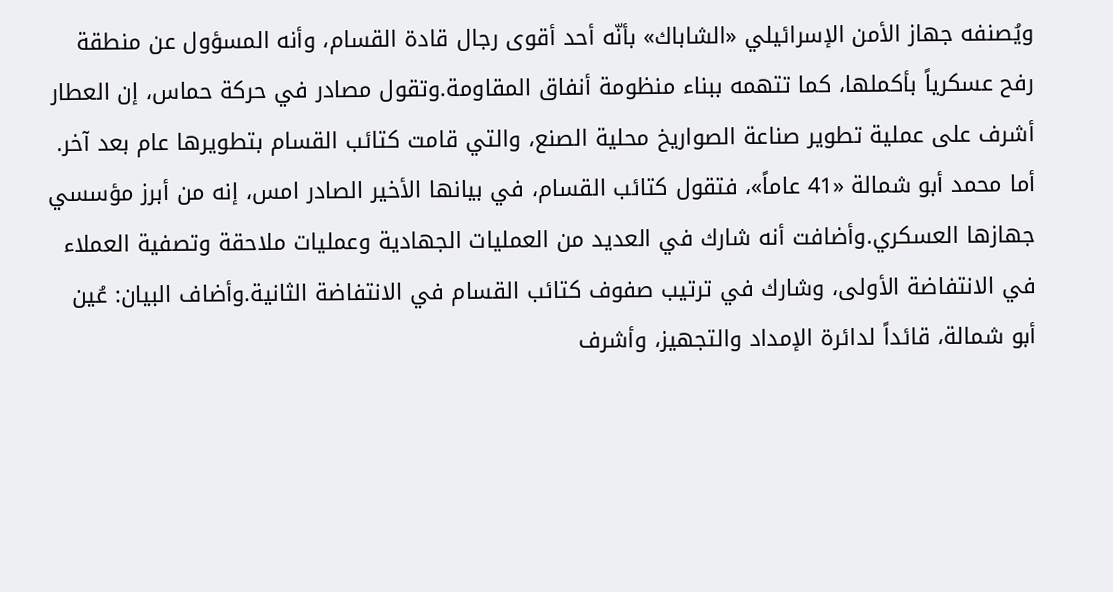ويُصنفه جهاز الأمن الإسرائيلي «الشاباك» بأنّه أحد أقوى رجال قادة القسام، وأنه المسؤول عن منطقة رفح عسكرياً بأكملها، كما تتهمه ببناء منظومة أنفاق المقاومة.وتقول مصادر في حركة حماس، إن العطار أشرف على عملية تطوير صناعة الصواريخ محلية الصنع، والتي قامت كتائب القسام بتطويرها عام بعد آخر.
أما محمد أبو شمالة «41 عاماً»، فتقول كتائب القسام، في بيانها الأخير الصادر امس، إنه من أبرز مؤسسي جهازها العسكري.وأضافت أنه شارك في العديد من العمليات الجهادية وعمليات ملاحقة وتصفية العملاء في الانتفاضة الأولى، وشارك في ترتيب صفوف كتائب القسام في الانتفاضة الثانية.وأضاف البيان: عُين أبو شمالة، قائداً لدائرة الإمداد والتجهيز، وأشرف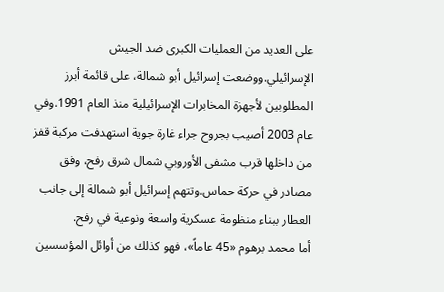على العديد من العمليات الكبرى ضد الجيش الإسرائيلي.ووضعت إسرائيل أبو شمالة، على قائمة أبرز المطلوبين لأجهزة المخابرات الإسرائيلية منذ العام 1991.وفي عام 2003 أصيب بجروح جراء غارة جوية استهدفت مركبة قفز من داخلها قرب مشفى الأوروبي شمال شرق رفح، وفق مصادر في حركة حماس.وتتهم إسرائيل أبو شمالة إلى جانب العطار ببناء منظومة عسكرية واسعة ونوعية في رفح.
أما محمد برهوم «45 عاماً»، فهو كذلك من أوائل المؤسسين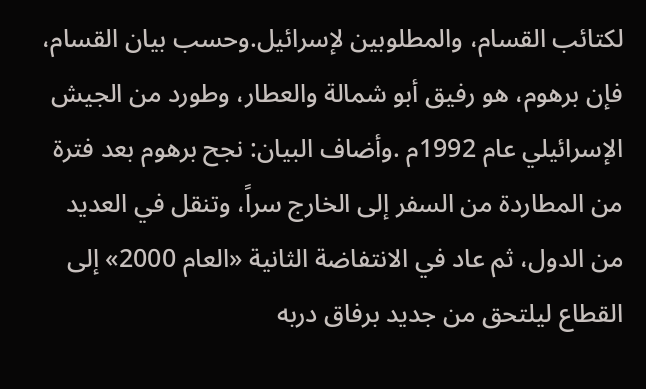لكتائب القسام، والمطلوبين لإسرائيل.وحسب بيان القسام، فإن برهوم، هو رفيق أبو شمالة والعطار، وطورد من الجيش الإسرائيلي عام 1992م .وأضاف البيان: نجح برهوم بعد فترة من المطاردة من السفر إلى الخارج سراً، وتنقل في العديد من الدول، ثم عاد في الانتفاضة الثانية «العام 2000» إلى القطاع ليلتحق من جديد برفاق دربه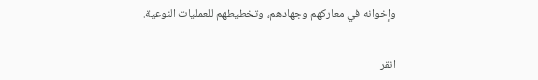وإخوانه في معاركهم وجهادهم، وتخطيطهم للعمليات النوعية.


انقر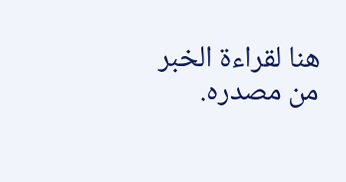هنا لقراءة الخبر من مصدره.